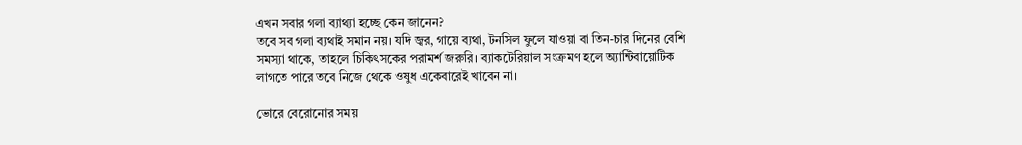এখন সবার গলা ব্যাথ্যা হচ্ছে কেন জানেন?
তবে সব গলা ব্যথাই সমান নয়। যদি জ্বর, গায়ে ব্যথা, টনসিল ফুলে যাওয়া বা তিন-চার দিনের বেশি সমস্যা থাকে, তাহলে চিকিৎসকের পরামর্শ জরুরি। ব্যাকটেরিয়াল সংক্রমণ হলে অ্যান্টিবায়োটিক লাগতে পারে তবে নিজে থেকে ওষুধ একেবারেই খাবেন না।

ভোরে বেরোনোর সময়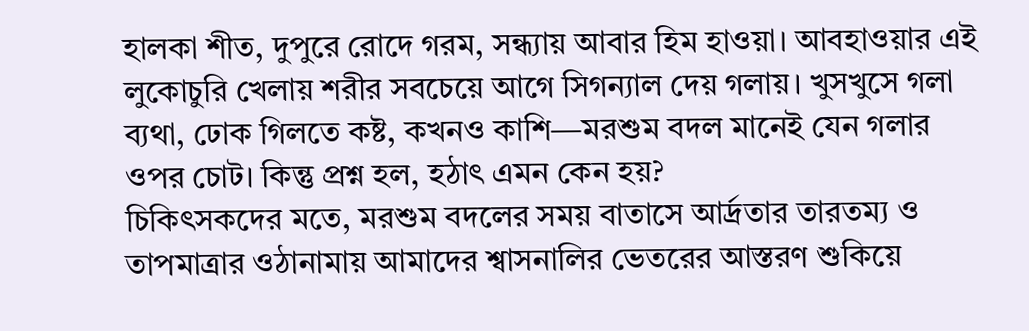হালকা শীত, দুপুরে রোদে গরম, সন্ধ্যায় আবার হিম হাওয়া। আবহাওয়ার এই লুকোচুরি খেলায় শরীর সবচেয়ে আগে সিগন্যাল দেয় গলায়। খুসখুসে গলা ব্যথা, ঢোক গিলতে কষ্ট, কখনও কাশি—মরশুম বদল মানেই যেন গলার ওপর চোট। কিন্তু প্রশ্ন হল, হঠাৎ এমন কেন হয়?
চিকিৎসকদের মতে, মরশুম বদলের সময় বাতাসে আর্দ্রতার তারতম্য ও তাপমাত্রার ওঠানামায় আমাদের শ্বাসনালির ভেতরের আস্তরণ শুকিয়ে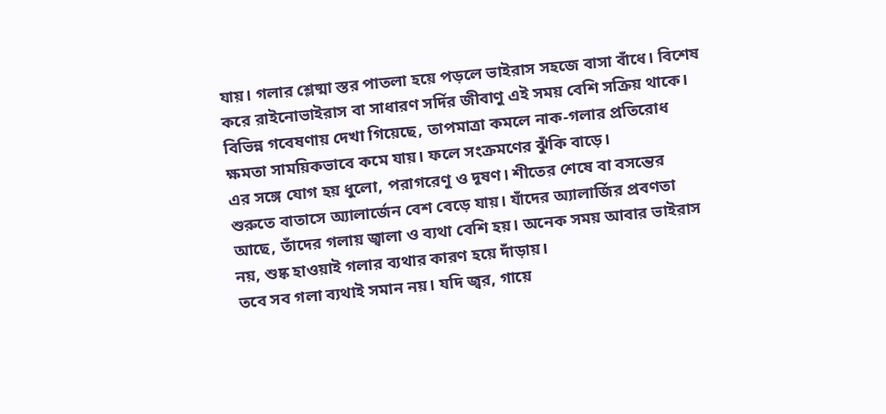যায়। গলার শ্লেষ্মা স্তর পাতলা হয়ে পড়লে ভাইরাস সহজে বাসা বাঁধে। বিশেষ করে রাইনোভাইরাস বা সাধারণ সর্দির জীবাণু এই সময় বেশি সক্রিয় থাকে। বিভিন্ন গবেষণায় দেখা গিয়েছে, তাপমাত্রা কমলে নাক-গলার প্রতিরোধ ক্ষমতা সাময়িকভাবে কমে যায়। ফলে সংক্রমণের ঝুঁকি বাড়ে।
এর সঙ্গে যোগ হয় ধুলো, পরাগরেণু ও দূষণ। শীতের শেষে বা বসন্তের শুরুতে বাতাসে অ্যালার্জেন বেশ বেড়ে যায়। যাঁদের অ্যালার্জির প্রবণতা আছে, তাঁদের গলায় জ্বালা ও ব্যথা বেশি হয়। অনেক সময় আবার ভাইরাস নয়, শুষ্ক হাওয়াই গলার ব্যথার কারণ হয়ে দাঁড়ায়।
তবে সব গলা ব্যথাই সমান নয়। যদি জ্বর, গায়ে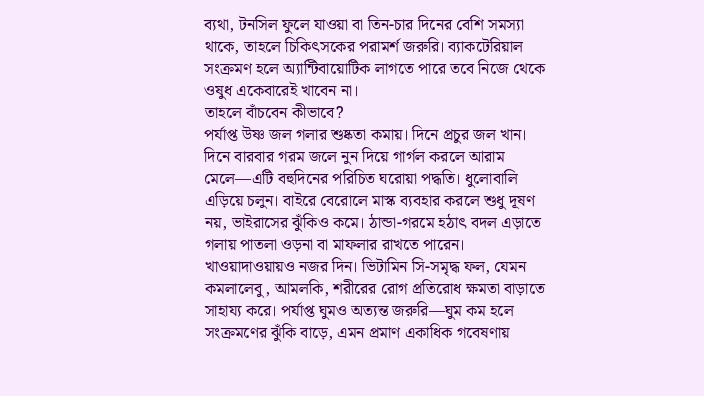ব্যথা, টনসিল ফুলে যাওয়া বা তিন-চার দিনের বেশি সমস্যা থাকে, তাহলে চিকিৎসকের পরামর্শ জরুরি। ব্যাকটেরিয়াল সংক্রমণ হলে অ্যান্টিবায়োটিক লাগতে পারে তবে নিজে থেকে ওষুধ একেবারেই খাবেন না।
তাহলে বাঁচবেন কীভাবে?
পর্যাপ্ত উষ্ণ জল গলার শুষ্কতা কমায়। দিনে প্রচুর জল খান। দিনে বারবার গরম জলে নুন দিয়ে গার্গল করলে আরাম মেলে—এটি বহুদিনের পরিচিত ঘরোয়া পদ্ধতি। ধুলোবালি এড়িয়ে চলুন। বাইরে বেরোলে মাস্ক ব্যবহার করলে শুধু দূষণ নয়, ভাইরাসের ঝুঁকিও কমে। ঠান্ডা-গরমে হঠাৎ বদল এড়াতে গলায় পাতলা ওড়না বা মাফলার রাখতে পারেন। খাওয়াদাওয়ায়ও নজর দিন। ভিটামিন সি-সমৃদ্ধ ফল, যেমন কমলালেবু, আমলকি, শরীরের রোগ প্রতিরোধ ক্ষমতা বাড়াতে সাহায্য করে। পর্যাপ্ত ঘুমও অত্যন্ত জরুরি—ঘুম কম হলে সংক্রমণের ঝুঁকি বাড়ে, এমন প্রমাণ একাধিক গবেষণায়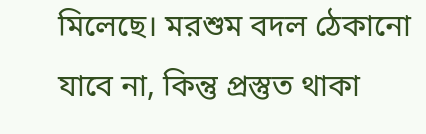মিলেছে। মরশুম বদল ঠেকানো যাবে না, কিন্তু প্রস্তুত থাকা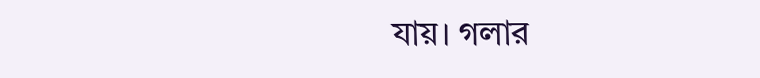যায়। গলার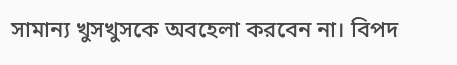সামান্য খুসখুসকে অবহেলা করবেন না। বিপদ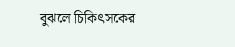বুঝলে চিকিৎসকের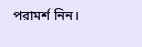পরামর্শ নিন।